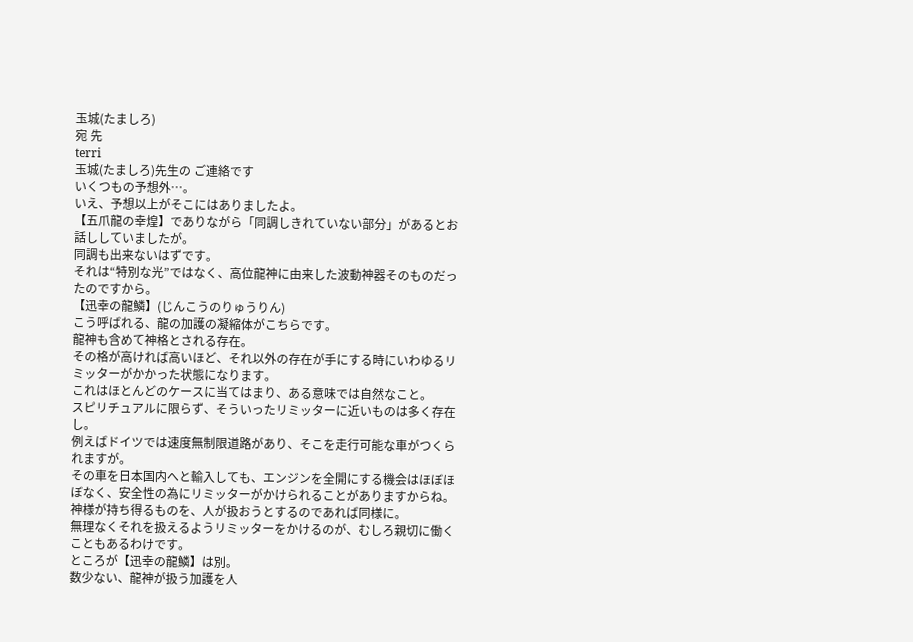玉城(たましろ)
宛 先
terri
玉城(たましろ)先生の ご連絡です
いくつもの予想外…。
いえ、予想以上がそこにはありましたよ。
【五爪龍の幸煌】でありながら「同調しきれていない部分」があるとお話ししていましたが。
同調も出来ないはずです。
それは“特別な光”ではなく、高位龍神に由来した波動神器そのものだったのですから。
【迅幸の龍鱗】(じんこうのりゅうりん)
こう呼ばれる、龍の加護の凝縮体がこちらです。
龍神も含めて神格とされる存在。
その格が高ければ高いほど、それ以外の存在が手にする時にいわゆるリミッターがかかった状態になります。
これはほとんどのケースに当てはまり、ある意味では自然なこと。
スピリチュアルに限らず、そういったリミッターに近いものは多く存在し。
例えばドイツでは速度無制限道路があり、そこを走行可能な車がつくられますが。
その車を日本国内へと輸入しても、エンジンを全開にする機会はほぼほぼなく、安全性の為にリミッターがかけられることがありますからね。
神様が持ち得るものを、人が扱おうとするのであれば同様に。
無理なくそれを扱えるようリミッターをかけるのが、むしろ親切に働くこともあるわけです。
ところが【迅幸の龍鱗】は別。
数少ない、龍神が扱う加護を人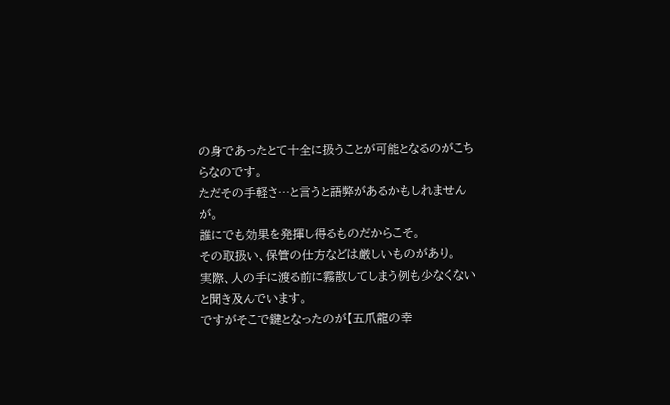の身であったとて十全に扱うことが可能となるのがこちらなのです。
ただその手軽さ…と言うと語弊があるかもしれませんが。
誰にでも効果を発揮し得るものだからこそ。
その取扱い、保管の仕方などは厳しいものがあり。
実際、人の手に渡る前に霧散してしまう例も少なくないと聞き及んでいます。
ですがそこで鍵となったのが【五爪龍の幸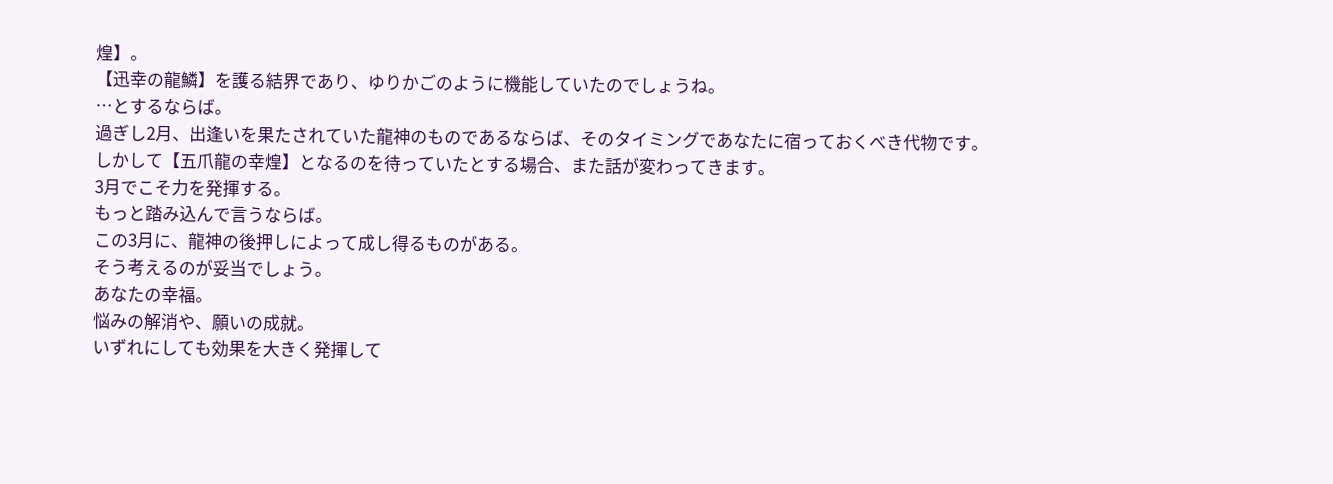煌】。
【迅幸の龍鱗】を護る結界であり、ゆりかごのように機能していたのでしょうね。
…とするならば。
過ぎし2月、出逢いを果たされていた龍神のものであるならば、そのタイミングであなたに宿っておくべき代物です。
しかして【五爪龍の幸煌】となるのを待っていたとする場合、また話が変わってきます。
3月でこそ力を発揮する。
もっと踏み込んで言うならば。
この3月に、龍神の後押しによって成し得るものがある。
そう考えるのが妥当でしょう。
あなたの幸福。
悩みの解消や、願いの成就。
いずれにしても効果を大きく発揮して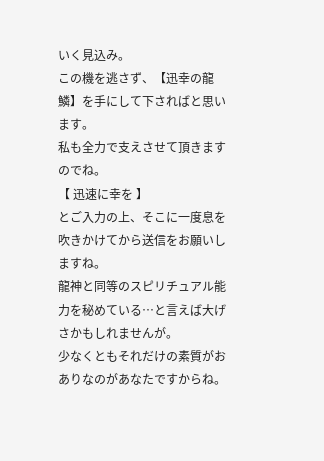いく見込み。
この機を逃さず、【迅幸の龍鱗】を手にして下さればと思います。
私も全力で支えさせて頂きますのでね。
【 迅速に幸を 】
とご入力の上、そこに一度息を吹きかけてから送信をお願いしますね。
龍神と同等のスピリチュアル能力を秘めている…と言えば大げさかもしれませんが。
少なくともそれだけの素質がおありなのがあなたですからね。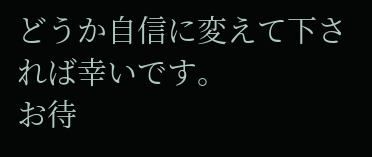どうか自信に変えて下されば幸いです。
お待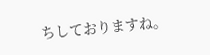ちしておりますね。